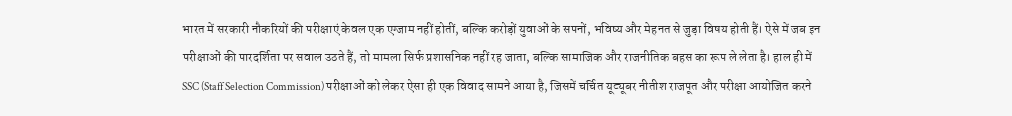भारत में सरकारी नौकरियों की परीक्षाएं केवल एक एग्जाम नहीं होतीं, बल्कि करोड़ों युवाओं के सपनों, भविष्य और मेहनत से जुड़ा विषय होती हैं। ऐसे में जब इन परीक्षाओं की पारदर्शिता पर सवाल उठते हैं, तो मामला सिर्फ प्रशासनिक नहीं रह जाता, बल्कि सामाजिक और राजनीतिक बहस का रूप ले लेता है। हाल ही में SSC (Staff Selection Commission) परीक्षाओं को लेकर ऐसा ही एक विवाद सामने आया है, जिसमें चर्चित यूट्यूबर नीतीश राजपूत और परीक्षा आयोजित करने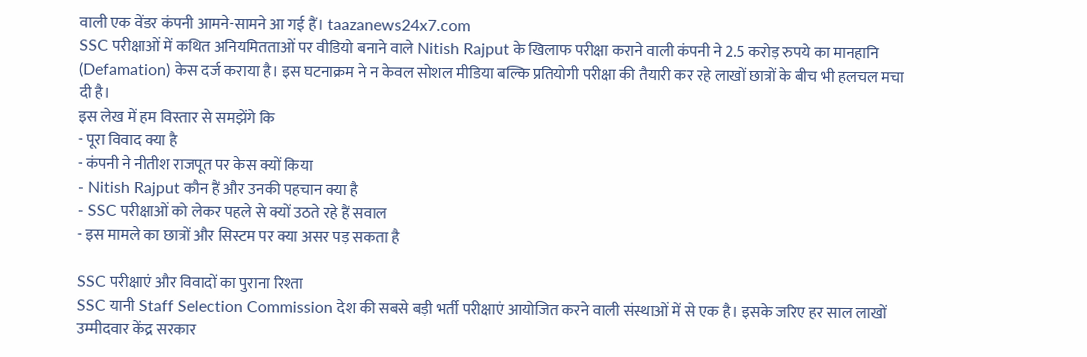वाली एक वेंडर कंपनी आमने-सामने आ गई हैं। taazanews24x7.com
SSC परीक्षाओं में कथित अनियमितताओं पर वीडियो बनाने वाले Nitish Rajput के खिलाफ परीक्षा कराने वाली कंपनी ने 2.5 करोड़ रुपये का मानहानि (Defamation) केस दर्ज कराया है। इस घटनाक्रम ने न केवल सोशल मीडिया बल्कि प्रतियोगी परीक्षा की तैयारी कर रहे लाखों छात्रों के बीच भी हलचल मचा दी है।
इस लेख में हम विस्तार से समझेंगे कि
- पूरा विवाद क्या है
- कंपनी ने नीतीश राजपूत पर केस क्यों किया
- Nitish Rajput कौन हैं और उनकी पहचान क्या है
- SSC परीक्षाओं को लेकर पहले से क्यों उठते रहे हैं सवाल
- इस मामले का छात्रों और सिस्टम पर क्या असर पड़ सकता है

SSC परीक्षाएं और विवादों का पुराना रिश्ता
SSC यानी Staff Selection Commission देश की सबसे बड़ी भर्ती परीक्षाएं आयोजित करने वाली संस्थाओं में से एक है। इसके जरिए हर साल लाखों उम्मीदवार केंद्र सरकार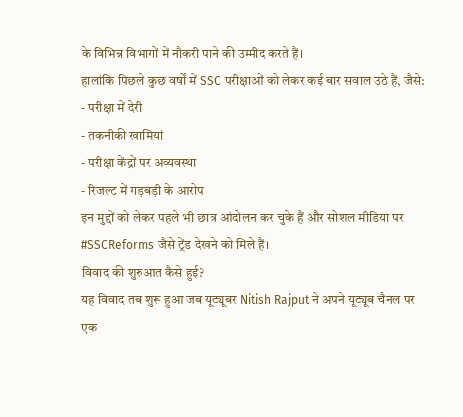के विभिन्न विभागों में नौकरी पाने की उम्मीद करते हैं।
हालांकि पिछले कुछ वर्षों में SSC परीक्षाओं को लेकर कई बार सवाल उठे हैं, जैसे:
- परीक्षा में देरी
- तकनीकी खामियां
- परीक्षा केंद्रों पर अव्यवस्था
- रिजल्ट में गड़बड़ी के आरोप
इन मुद्दों को लेकर पहले भी छात्र आंदोलन कर चुके हैं और सोशल मीडिया पर #SSCReforms जैसे ट्रेंड देखने को मिले हैं।
विवाद की शुरुआत कैसे हुई?
यह विवाद तब शुरू हुआ जब यूट्यूबर Nitish Rajput ने अपने यूट्यूब चैनल पर एक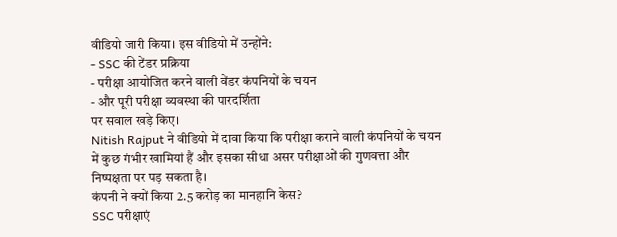वीडियो जारी किया। इस वीडियो में उन्होंने:
- SSC की टेंडर प्रक्रिया
- परीक्षा आयोजित करने वाली वेंडर कंपनियों के चयन
- और पूरी परीक्षा व्यवस्था की पारदर्शिता
पर सवाल खड़े किए।
Nitish Rajput ने वीडियो में दावा किया कि परीक्षा कराने वाली कंपनियों के चयन में कुछ गंभीर खामियां हैं और इसका सीधा असर परीक्षाओं की गुणवत्ता और निष्पक्षता पर पड़ सकता है।
कंपनी ने क्यों किया 2.5 करोड़ का मानहानि केस?
SSC परीक्षाएं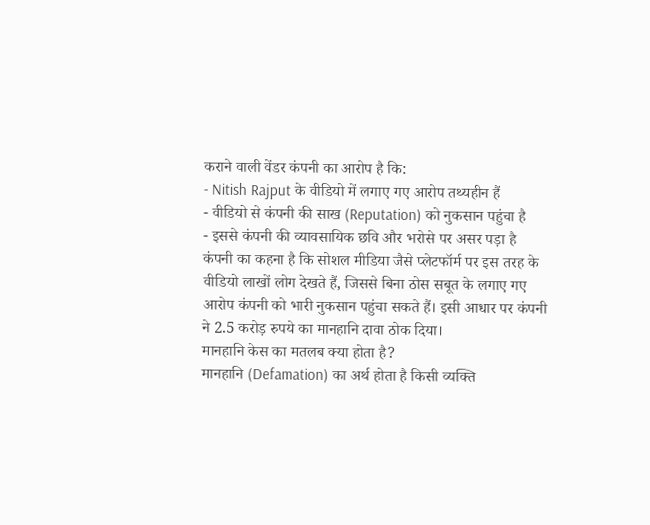कराने वाली वेंडर कंपनी का आरोप है कि:
- Nitish Rajput के वीडियो में लगाए गए आरोप तथ्यहीन हैं
- वीडियो से कंपनी की साख (Reputation) को नुकसान पहुंचा है
- इससे कंपनी की व्यावसायिक छवि और भरोसे पर असर पड़ा है
कंपनी का कहना है कि सोशल मीडिया जैसे प्लेटफॉर्म पर इस तरह के वीडियो लाखों लोग देखते हैं, जिससे बिना ठोस सबूत के लगाए गए आरोप कंपनी को भारी नुकसान पहुंचा सकते हैं। इसी आधार पर कंपनी ने 2.5 करोड़ रुपये का मानहानि दावा ठोक दिया।
मानहानि केस का मतलब क्या होता है?
मानहानि (Defamation) का अर्थ होता है किसी व्यक्ति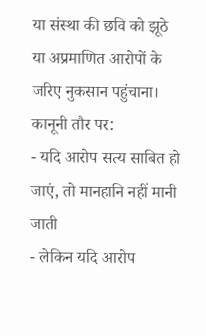या संस्था की छवि को झूठे या अप्रमाणित आरोपों के जरिए नुकसान पहुंचाना।
कानूनी तौर पर:
- यदि आरोप सत्य साबित हो जाएं, तो मानहानि नहीं मानी जाती
- लेकिन यदि आरोप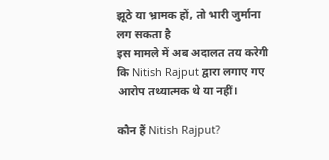झूठे या भ्रामक हों, तो भारी जुर्माना लग सकता है
इस मामले में अब अदालत तय करेगी कि Nitish Rajput द्वारा लगाए गए आरोप तथ्यात्मक थे या नहीं।

कौन हैं Nitish Rajput?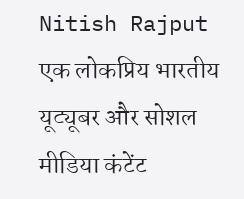Nitish Rajput एक लोकप्रिय भारतीय यूट्यूबर और सोशल मीडिया कंटेंट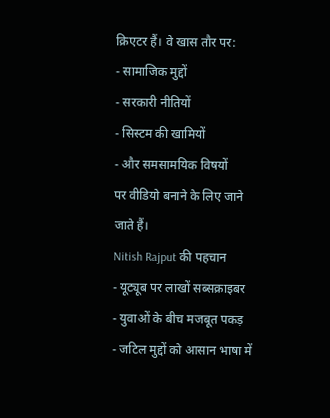क्रिएटर हैं। वे खास तौर पर:
- सामाजिक मुद्दों
- सरकारी नीतियों
- सिस्टम की खामियों
- और समसामयिक विषयों
पर वीडियो बनाने के लिए जाने जाते हैं।
Nitish Rajput की पहचान
- यूट्यूब पर लाखों सब्सक्राइबर
- युवाओं के बीच मजबूत पकड़
- जटिल मुद्दों को आसान भाषा में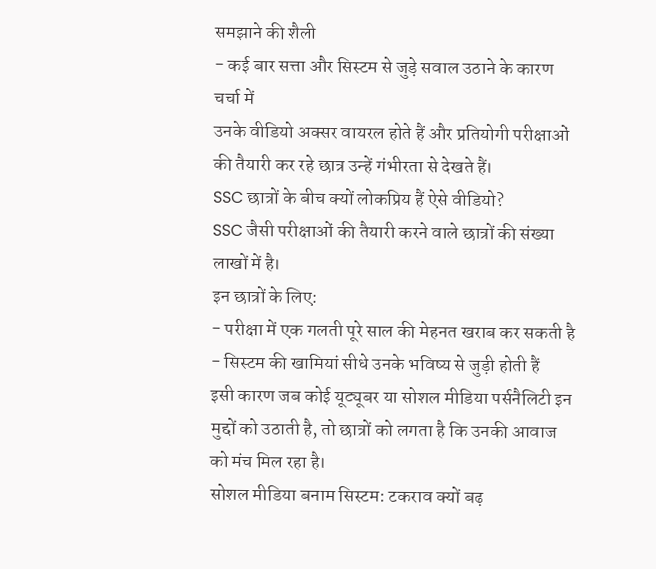समझाने की शैली
- कई बार सत्ता और सिस्टम से जुड़े सवाल उठाने के कारण चर्चा में
उनके वीडियो अक्सर वायरल होते हैं और प्रतियोगी परीक्षाओं की तैयारी कर रहे छात्र उन्हें गंभीरता से देखते हैं।
SSC छात्रों के बीच क्यों लोकप्रिय हैं ऐसे वीडियो?
SSC जैसी परीक्षाओं की तैयारी करने वाले छात्रों की संख्या लाखों में है।
इन छात्रों के लिए:
- परीक्षा में एक गलती पूरे साल की मेहनत खराब कर सकती है
- सिस्टम की खामियां सीधे उनके भविष्य से जुड़ी होती हैं
इसी कारण जब कोई यूट्यूबर या सोशल मीडिया पर्सनैलिटी इन मुद्दों को उठाती है, तो छात्रों को लगता है कि उनकी आवाज को मंच मिल रहा है।
सोशल मीडिया बनाम सिस्टम: टकराव क्यों बढ़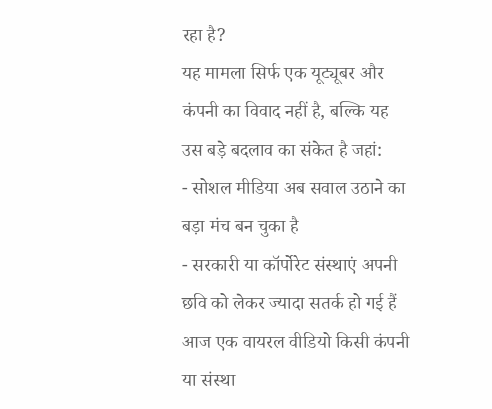रहा है?
यह मामला सिर्फ एक यूट्यूबर और कंपनी का विवाद नहीं है, बल्कि यह उस बड़े बदलाव का संकेत है जहां:
- सोशल मीडिया अब सवाल उठाने का बड़ा मंच बन चुका है
- सरकारी या कॉर्पोरेट संस्थाएं अपनी छवि को लेकर ज्यादा सतर्क हो गई हैं
आज एक वायरल वीडियो किसी कंपनी या संस्था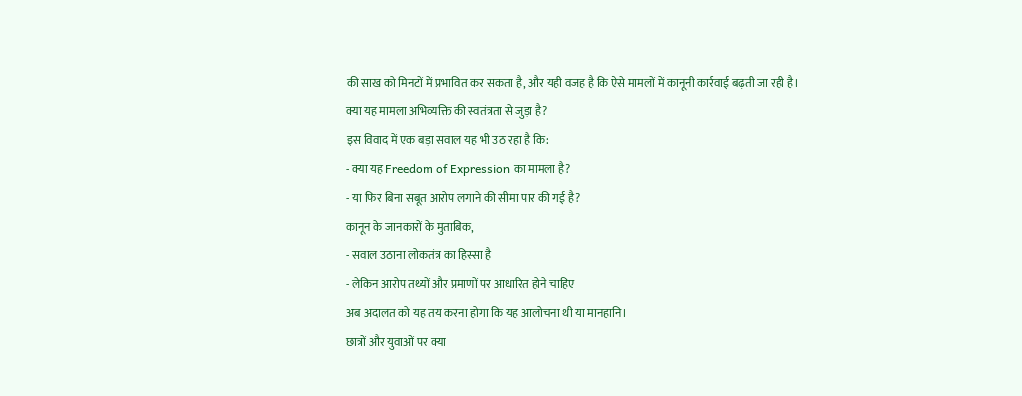की साख को मिनटों में प्रभावित कर सकता है, और यही वजह है कि ऐसे मामलों में कानूनी कार्रवाई बढ़ती जा रही है।
क्या यह मामला अभिव्यक्ति की स्वतंत्रता से जुड़ा है?
इस विवाद में एक बड़ा सवाल यह भी उठ रहा है कि:
- क्या यह Freedom of Expression का मामला है?
- या फिर बिना सबूत आरोप लगाने की सीमा पार की गई है?
कानून के जानकारों के मुताबिक,
- सवाल उठाना लोकतंत्र का हिस्सा है
- लेकिन आरोप तथ्यों और प्रमाणों पर आधारित होने चाहिए
अब अदालत को यह तय करना होगा कि यह आलोचना थी या मानहानि।
छात्रों और युवाओं पर क्या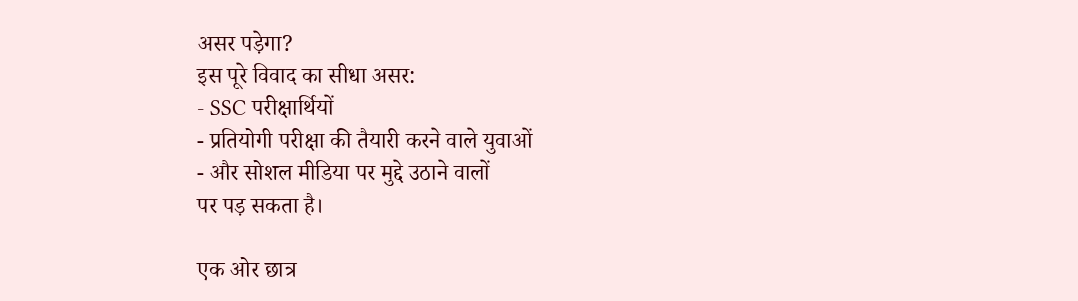असर पड़ेगा?
इस पूरे विवाद का सीधा असर:
- SSC परीक्षार्थियों
- प्रतियोगी परीक्षा की तैयारी करने वाले युवाओं
- और सोशल मीडिया पर मुद्दे उठाने वालों
पर पड़ सकता है।

एक ओर छात्र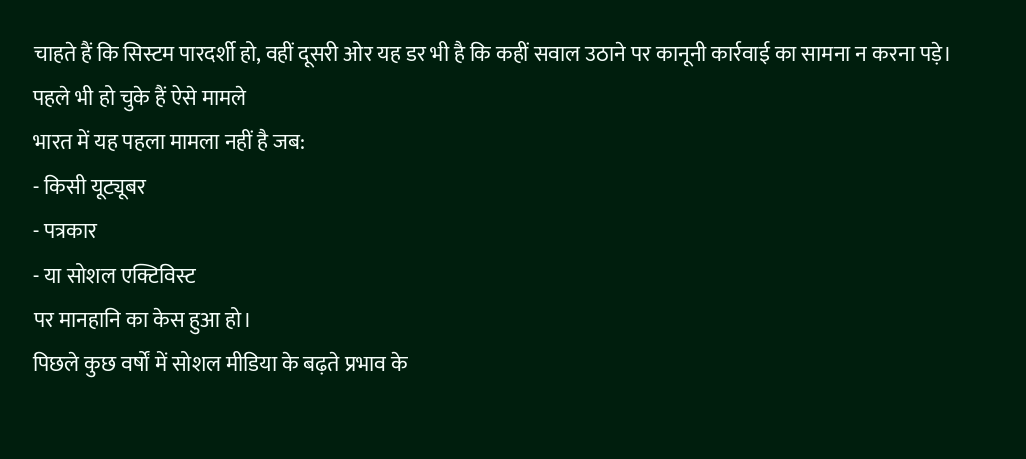चाहते हैं कि सिस्टम पारदर्शी हो, वहीं दूसरी ओर यह डर भी है कि कहीं सवाल उठाने पर कानूनी कार्रवाई का सामना न करना पड़े।
पहले भी हो चुके हैं ऐसे मामले
भारत में यह पहला मामला नहीं है जब:
- किसी यूट्यूबर
- पत्रकार
- या सोशल एक्टिविस्ट
पर मानहानि का केस हुआ हो।
पिछले कुछ वर्षों में सोशल मीडिया के बढ़ते प्रभाव के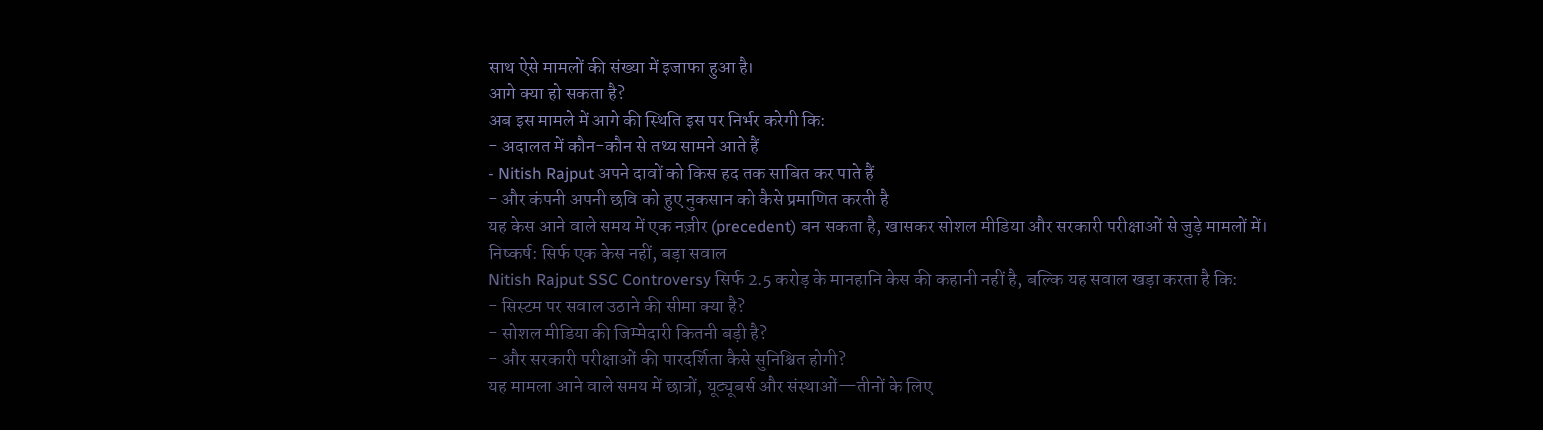साथ ऐसे मामलों की संख्या में इजाफा हुआ है।
आगे क्या हो सकता है?
अब इस मामले में आगे की स्थिति इस पर निर्भर करेगी कि:
- अदालत में कौन-कौन से तथ्य सामने आते हैं
- Nitish Rajput अपने दावों को किस हद तक साबित कर पाते हैं
- और कंपनी अपनी छवि को हुए नुकसान को कैसे प्रमाणित करती है
यह केस आने वाले समय में एक नज़ीर (precedent) बन सकता है, खासकर सोशल मीडिया और सरकारी परीक्षाओं से जुड़े मामलों में।
निष्कर्ष: सिर्फ एक केस नहीं, बड़ा सवाल
Nitish Rajput SSC Controversy सिर्फ 2.5 करोड़ के मानहानि केस की कहानी नहीं है, बल्कि यह सवाल खड़ा करता है कि:
- सिस्टम पर सवाल उठाने की सीमा क्या है?
- सोशल मीडिया की जिम्मेदारी कितनी बड़ी है?
- और सरकारी परीक्षाओं की पारदर्शिता कैसे सुनिश्चित होगी?
यह मामला आने वाले समय में छात्रों, यूट्यूबर्स और संस्थाओं—तीनों के लिए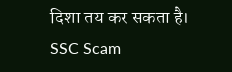दिशा तय कर सकता है।
SSC Scam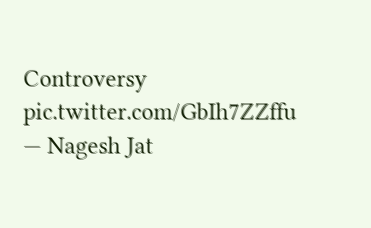Controversy pic.twitter.com/GbIh7ZZffu
— Nagesh Jat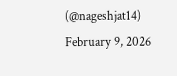(@nageshjat14) February 9, 2026